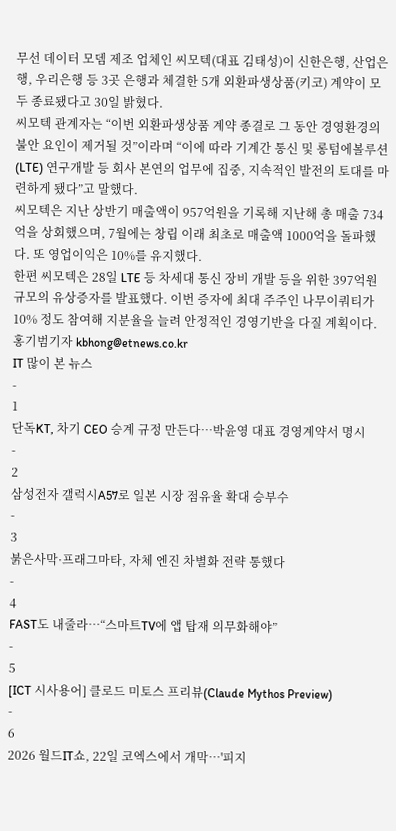무선 데이터 모뎀 제조 업체인 씨모텍(대표 김태성)이 신한은행, 산업은행, 우리은행 등 3곳 은행과 체결한 5개 외환파생상품(키코) 계약이 모두 종료됐다고 30일 밝혔다.
씨모텍 관계자는 “이번 외환파생상품 계약 종결로 그 동안 경영환경의 불안 요인이 제거될 것”이라며 “이에 따라 기계간 통신 및 롱텀에볼루션(LTE) 연구개발 등 회사 본연의 업무에 집중, 지속적인 발전의 토대를 마련하게 됐다”고 말했다.
씨모텍은 지난 상반기 매출액이 957억원을 기록해 지난해 총 매출 734억을 상회했으며, 7월에는 창립 이래 최초로 매출액 1000억을 돌파했다. 또 영업이익은 10%를 유지했다.
한편 씨모텍은 28일 LTE 등 차세대 통신 장비 개발 등을 위한 397억원 규모의 유상증자를 발표했다. 이번 증자에 최대 주주인 나무이쿼티가 10% 정도 참여해 지분율을 늘려 안정적인 경영기반을 다질 계획이다.
홍기범기자 kbhong@etnews.co.kr
IT 많이 본 뉴스
-
1
단독KT, 차기 CEO 승계 규정 만든다…박윤영 대표 경영계약서 명시
-
2
삼성전자 갤럭시A57로 일본 시장 점유율 확대 승부수
-
3
붉은사막·프래그마타, 자체 엔진 차별화 전략 통했다
-
4
FAST도 내줄라…“스마트TV에 앱 탑재 의무화해야”
-
5
[ICT 시사용어] 클로드 미토스 프리뷰(Claude Mythos Preview)
-
6
2026 월드IT쇼, 22일 코엑스에서 개막…'피지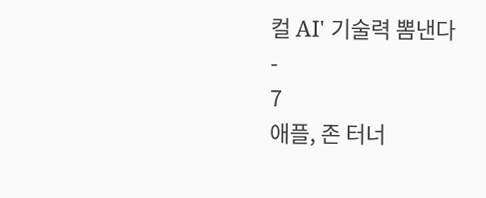컬 AI' 기술력 뽐낸다
-
7
애플, 존 터너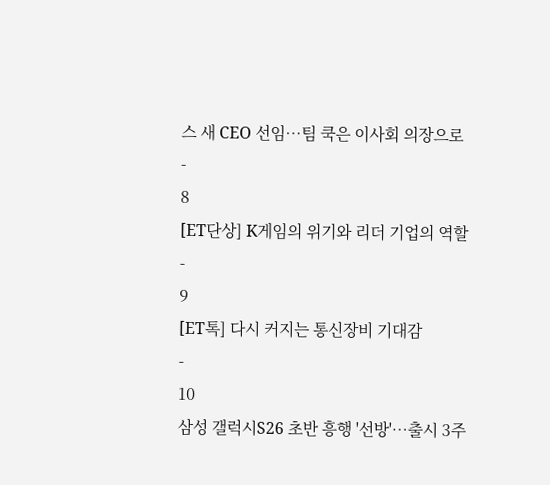스 새 CEO 선임…팀 쿡은 이사회 의장으로
-
8
[ET단상] K게임의 위기와 리더 기업의 역할
-
9
[ET톡] 다시 커지는 통신장비 기대감
-
10
삼성 갤럭시S26 초반 흥행 '선방'…출시 3주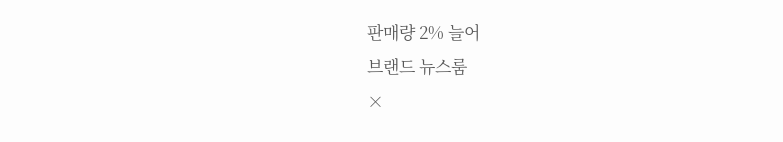판매량 2% 늘어
브랜드 뉴스룸
×